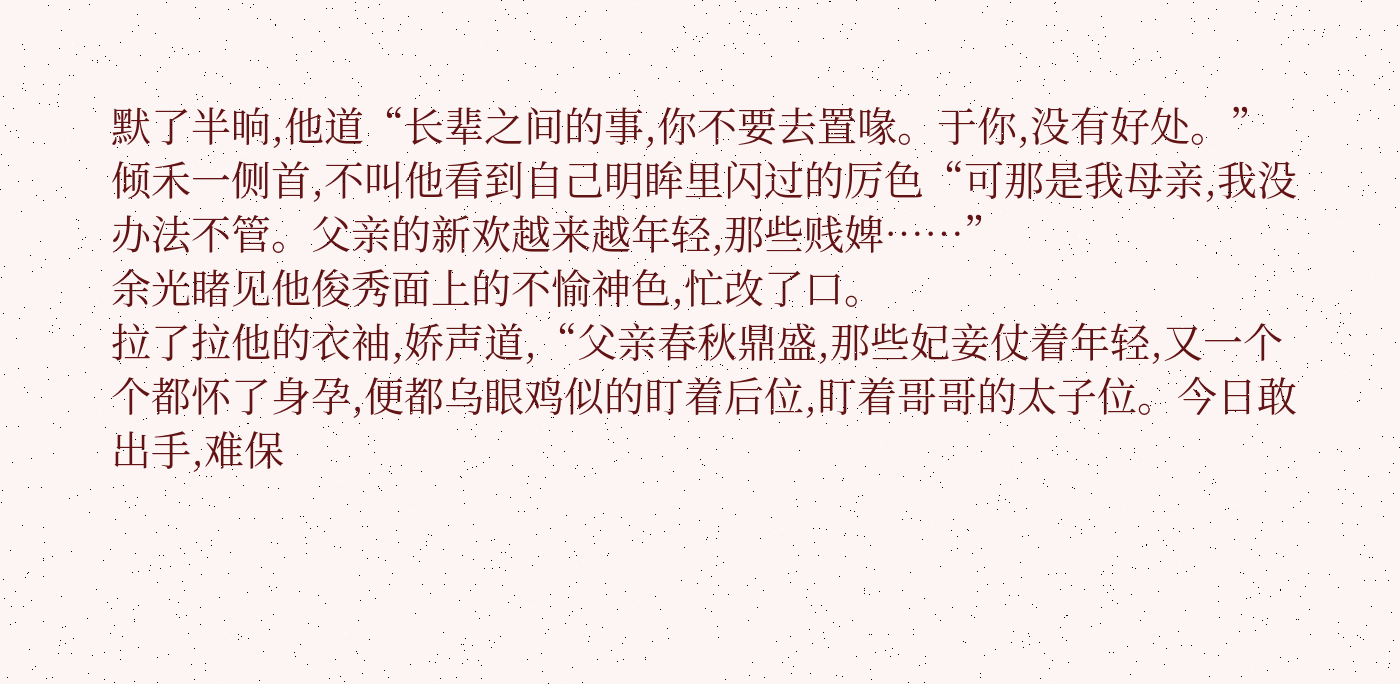默了半晌,他道“长辈之间的事,你不要去置喙。于你,没有好处。”
倾禾一侧首,不叫他看到自己明眸里闪过的厉色“可那是我母亲,我没办法不管。父亲的新欢越来越年轻,那些贱婢……”
余光睹见他俊秀面上的不愉神色,忙改了口。
拉了拉他的衣袖,娇声道,“父亲春秋鼎盛,那些妃妾仗着年轻,又一个个都怀了身孕,便都乌眼鸡似的盯着后位,盯着哥哥的太子位。今日敢出手,难保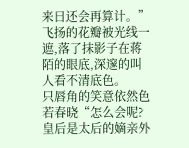来日还会再算计。”
飞扬的花瓣被光线一遮,落了抹影子在蒋陌的眼底,深邃的叫人看不清底色。
只唇角的笑意依然色若春晓“怎么会呢?皇后是太后的嫡亲外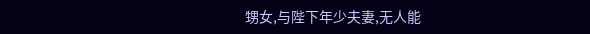甥女,与陛下年少夫妻,无人能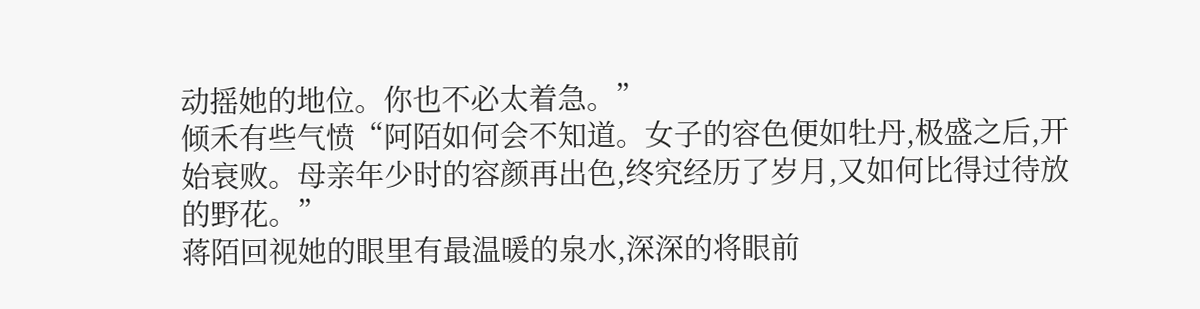动摇她的地位。你也不必太着急。”
倾禾有些气愤“阿陌如何会不知道。女子的容色便如牡丹,极盛之后,开始衰败。母亲年少时的容颜再出色,终究经历了岁月,又如何比得过待放的野花。”
蒋陌回视她的眼里有最温暖的泉水,深深的将眼前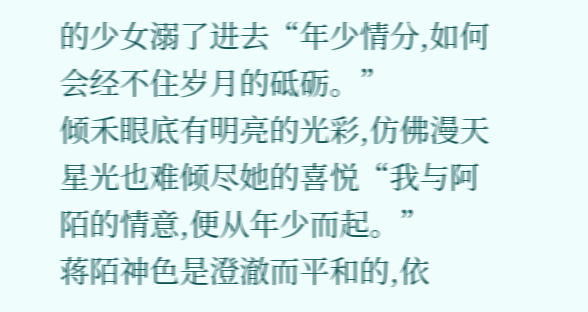的少女溺了进去“年少情分,如何会经不住岁月的砥砺。”
倾禾眼底有明亮的光彩,仿佛漫天星光也难倾尽她的喜悦“我与阿陌的情意,便从年少而起。”
蒋陌神色是澄澈而平和的,依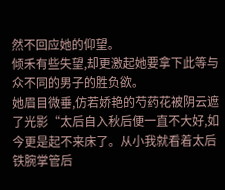然不回应她的仰望。
倾禾有些失望,却更激起她要拿下此等与众不同的男子的胜负欲。
她眉目微垂,仿若娇艳的芍药花被阴云遮了光影“太后自入秋后便一直不大好,如今更是起不来床了。从小我就看着太后铁腕掌管后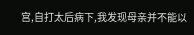宫,自打太后病下,我发现母亲并不能以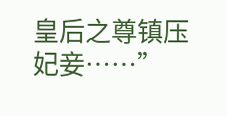皇后之尊镇压妃妾……”